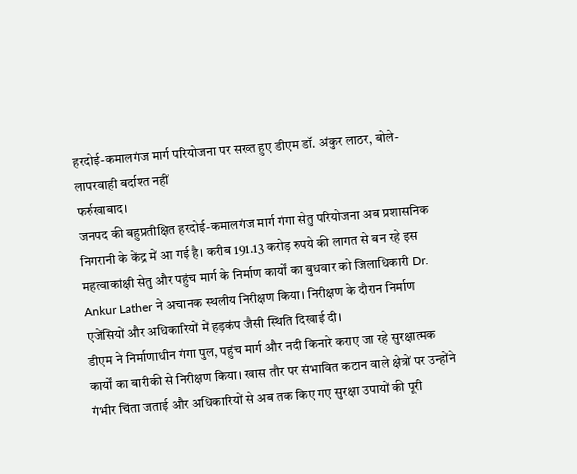हरदोई-कमालगंज मार्ग परियोजना पर सख्त हुए डीएम डॉ. अंकुर लाठर, बोले- लापरवाही बर्दाश्त नहीं
फर्रुखाबाद।
जनपद की बहुप्रतीक्षित हरदोई-कमालगंज मार्ग गंगा सेतु परियोजना अब प्रशासनिक निगरानी के केंद्र में आ गई है। करीब 191.13 करोड़ रुपये की लागत से बन रहे इस महत्वाकांक्षी सेतु और पहुंच मार्ग के निर्माण कार्यों का बुधवार को जिलाधिकारी Dr. Ankur Lather ने अचानक स्थलीय निरीक्षण किया। निरीक्षण के दौरान निर्माण एजेंसियों और अधिकारियों में हड़कंप जैसी स्थिति दिखाई दी।
डीएम ने निर्माणाधीन गंगा पुल, पहुंच मार्ग और नदी किनारे कराए जा रहे सुरक्षात्मक कार्यों का बारीकी से निरीक्षण किया। खास तौर पर संभावित कटान वाले क्षेत्रों पर उन्होंने गंभीर चिंता जताई और अधिकारियों से अब तक किए गए सुरक्षा उपायों की पूरी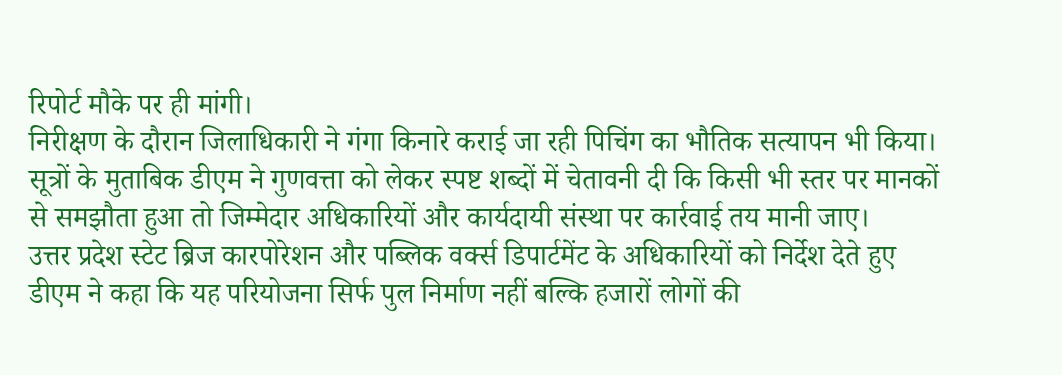रिपोर्ट मौके पर ही मांगी।
निरीक्षण के दौरान जिलाधिकारी ने गंगा किनारे कराई जा रही पिचिंग का भौतिक सत्यापन भी किया। सूत्रों के मुताबिक डीएम ने गुणवत्ता को लेकर स्पष्ट शब्दों में चेतावनी दी कि किसी भी स्तर पर मानकों से समझौता हुआ तो जिम्मेदार अधिकारियों और कार्यदायी संस्था पर कार्रवाई तय मानी जाए।
उत्तर प्रदेश स्टेट ब्रिज कारपोरेशन और पब्लिक वर्क्स डिपार्टमेंट के अधिकारियों को निर्देश देते हुए डीएम ने कहा कि यह परियोजना सिर्फ पुल निर्माण नहीं बल्कि हजारों लोगों की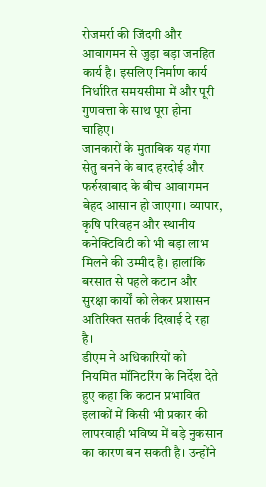रोजमर्रा की जिंदगी और आवागमन से जुड़ा बड़ा जनहित कार्य है। इसलिए निर्माण कार्य निर्धारित समयसीमा में और पूरी गुणवत्ता के साथ पूरा होना चाहिए।
जानकारों के मुताबिक यह गंगा सेतु बनने के बाद हरदोई और फर्रुखाबाद के बीच आवागमन बेहद आसान हो जाएगा। व्यापार, कृषि परिवहन और स्थानीय कनेक्टिविटी को भी बड़ा लाभ मिलने की उम्मीद है। हालांकि बरसात से पहले कटान और सुरक्षा कार्यों को लेकर प्रशासन अतिरिक्त सतर्क दिखाई दे रहा है।
डीएम ने अधिकारियों को नियमित मॉनिटरिंग के निर्देश देते हुए कहा कि कटान प्रभावित इलाकों में किसी भी प्रकार की लापरवाही भविष्य में बड़े नुकसान का कारण बन सकती है। उन्होंने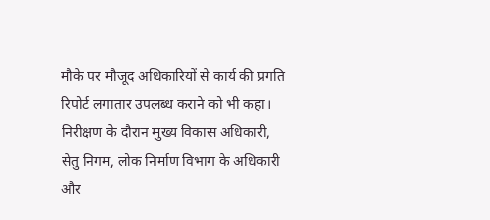मौके पर मौजूद अधिकारियों से कार्य की प्रगति रिपोर्ट लगातार उपलब्ध कराने को भी कहा।
निरीक्षण के दौरान मुख्य विकास अधिकारी, सेतु निगम, लोक निर्माण विभाग के अधिकारी और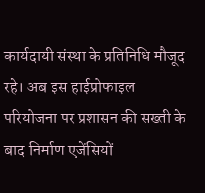कार्यदायी संस्था के प्रतिनिधि मौजूद रहे। अब इस हाईप्रोफाइल परियोजना पर प्रशासन की सख्ती के बाद निर्माण एजेंसियों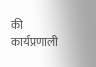की कार्यप्रणाली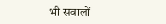भी सवालों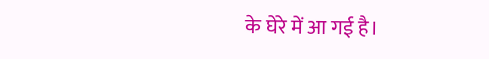के घेरे में आ गई है।